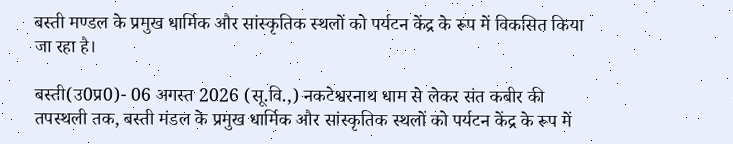बस्ती मण्डल के प्रमुख धार्मिक और सांस्कृतिक स्थलों को पर्यटन केंद्र के रूप में विकसित किया जा रहा है।

बस्ती(उ0प्र0)- 06 अगस्त 2026 (सू.वि.,) नकटेश्वरनाथ धाम से लेकर संत कबीर की तपस्थली तक, बस्ती मंडल के प्रमुख धार्मिक और सांस्कृतिक स्थलों को पर्यटन केंद्र के रूप में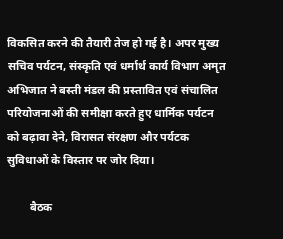विकसित करने की तैयारी तेज हो गई है। अपर मुख्य सचिव पर्यटन, संस्कृति एवं धर्मार्थ कार्य विभाग अमृत अभिजात ने बस्ती मंडल की प्रस्तावित एवं संचालित परियोजनाओं की समीक्षा करते हुए धार्मिक पर्यटन को बढ़ावा देने, विरासत संरक्षण और पर्यटक सुविधाओं के विस्तार पर जोर दिया।

        बैठक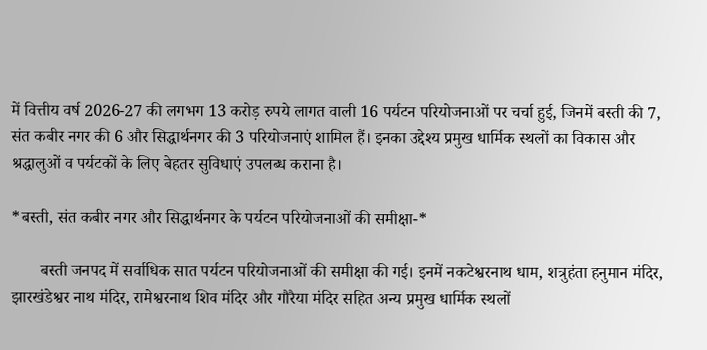में वित्तीय वर्ष 2026-27 की लगभग 13 करोड़ रुपये लागत वाली 16 पर्यटन परियोजनाओं पर चर्चा हुई, जिनमें बस्ती की 7, संत कबीर नगर की 6 और सिद्धार्थनगर की 3 परियोजनाएं शामिल हैं। इनका उद्देश्य प्रमुख धार्मिक स्थलों का विकास और श्रद्धालुओं व पर्यटकों के लिए बेहतर सुविधाएं उपलब्ध कराना है।

*बस्ती, संत कबीर नगर और सिद्धार्थनगर के पर्यटन परियोजनाओं की समीक्षा-*

       बस्ती जनपद में सर्वाधिक सात पर्यटन परियोजनाओं की समीक्षा की गई। इनमें नकटेश्वरनाथ धाम, शत्रुहंता हनुमान मंदिर, झारखंडेश्वर नाथ मंदिर, रामेश्वरनाथ शिव मंदिर और गौरैया मंदिर सहित अन्य प्रमुख धार्मिक स्थलों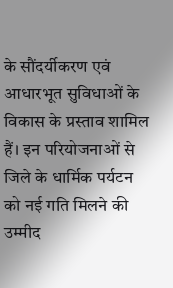के सौंदर्यीकरण एवं आधारभूत सुविधाओं के विकास के प्रस्ताव शामिल हैं। इन परियोजनाओं से जिले के धार्मिक पर्यटन को नई गति मिलने की उम्मीद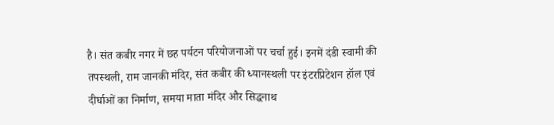है। संत कबीर नगर में छह पर्यटन परियोजनाओं पर चर्चा हुई। इनमें दंडी स्वामी की तपस्थली, राम जानकी मंदिर, संत कबीर की ध्यानस्थली पर इंटरप्रिटेशन हॉल एवं दीर्घाओं का निर्माण, समया माता मंदिर और सिद्धनाथ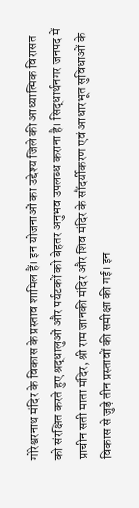गोरेश्वरनाथ मंदिर के विकास के प्रस्ताव शामिल हैं। इन योजनाओं का उद्देश्य जिले की आध्यात्मिक विरासत को संरक्षित करते हुए श्रद्धालुओं और पर्यटकों को बेहतर अनुभव उपलब्ध कराना है। सिद्धार्थनगर जनपद में प्राचीन सती माता मंदिर, श्री राम जानकी मंदिर और शिव मंदिर के सौंदर्यीकरण एवं आधारभूत सुविधाओं के विकास से जुड़े तीन प्रस्तावों की समीक्षा की गई। इन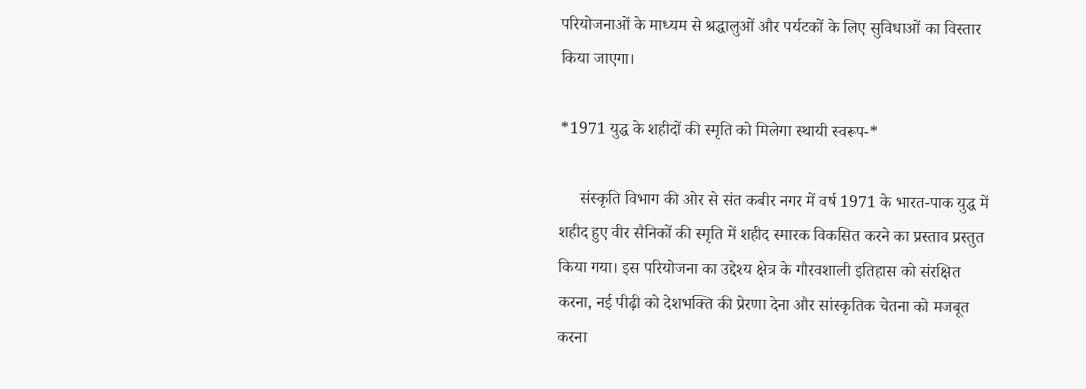परियोजनाओं के माध्यम से श्रद्धालुओं और पर्यटकों के लिए सुविधाओं का विस्तार किया जाएगा।

*1971 युद्ध के शहीदों की स्मृति को मिलेगा स्थायी स्वरूप-*

     संस्कृति विभाग की ओर से संत कबीर नगर में वर्ष 1971 के भारत-पाक युद्ध में शहीद हुए वीर सैनिकों की स्मृति में शहीद स्मारक विकसित करने का प्रस्ताव प्रस्तुत किया गया। इस परियोजना का उद्देश्य क्षेत्र के गौरवशाली इतिहास को संरक्षित करना, नई पीढ़ी को देशभक्ति की प्रेरणा देना और सांस्कृतिक चेतना को मजबूत करना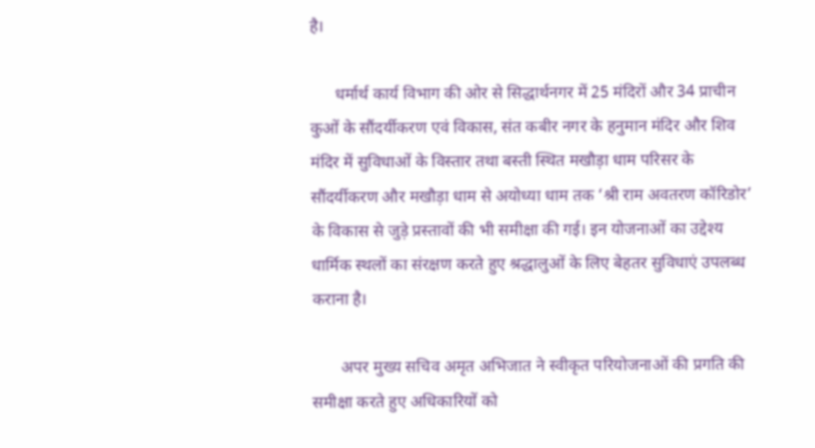है।

      धर्मार्थ कार्य विभाग की ओर से सिद्धार्थनगर में 25 मंदिरों और 34 प्राचीन कुओं के सौंदर्यीकरण एवं विकास, संत कबीर नगर के हनुमान मंदिर और शिव मंदिर में सुविधाओं के विस्तार तथा बस्ती स्थित मखौड़ा धाम परिसर के सौंदर्यीकरण और मखौड़ा धाम से अयोध्या धाम तक ‘श्री राम अवतरण कॉरिडोर’ के विकास से जुड़े प्रस्तावों की भी समीक्षा की गई। इन योजनाओं का उद्देश्य धार्मिक स्थलों का संरक्षण करते हुए श्रद्धालुओं के लिए बेहतर सुविधाएं उपलब्ध कराना है।

       अपर मुख्य सचिव अमृत अभिजात ने स्वीकृत परियोजनाओं की प्रगति की समीक्षा करते हुए अधिकारियों को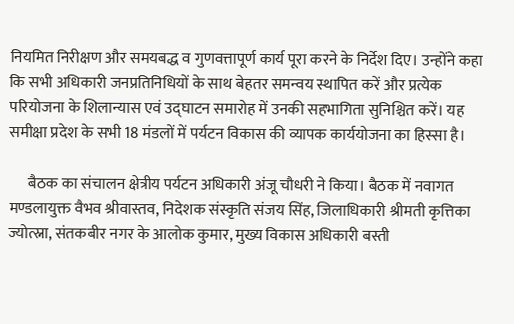नियमित निरीक्षण और समयबद्ध व गुणवत्तापूर्ण कार्य पूरा करने के निर्देश दिए। उन्होंने कहा कि सभी अधिकारी जनप्रतिनिधियों के साथ बेहतर समन्वय स्थापित करें और प्रत्येक परियोजना के शिलान्यास एवं उद्घाटन समारोह में उनकी सहभागिता सुनिश्चित करें। यह समीक्षा प्रदेश के सभी 18 मंडलों में पर्यटन विकास की व्यापक कार्ययोजना का हिस्सा है।

      बैठक का संचालन क्षेत्रीय पर्यटन अधिकारी अंजू चौधरी ने किया। बैठक में नवागत मण्डलायुक्त वैभव श्रीवास्तव, निदेशक संस्कृति संजय सिंह, जिलाधिकारी श्रीमती कृत्तिका ज्योत्स्ना, संतकबीर नगर के आलोक कुमार, मुख्य विकास अधिकारी बस्ती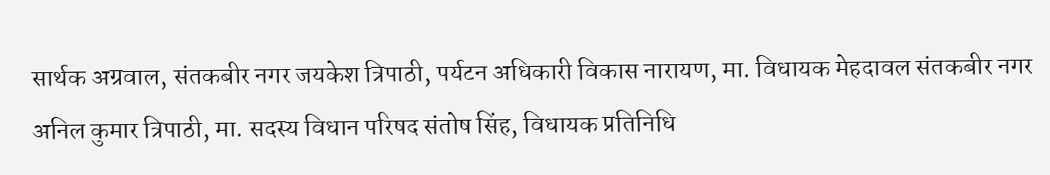सार्थक अग्रवाल, संतकबीर नगर जयकेश त्रिपाठी, पर्यटन अधिकारी विकास नारायण, मा. विधायक मेहदावल संतकबीर नगर अनिल कुमार त्रिपाठी, मा. सदस्य विधान परिषद संतोष सिंह, विधायक प्रतिनिधि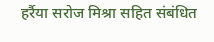हर्रैया सरोज मिश्रा सहित संबंधित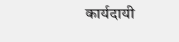कार्यदायी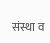संस्था व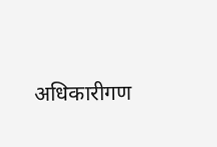अधिकारीगण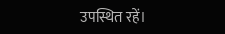उपस्थित रहें।